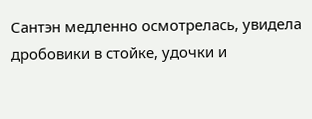Сантэн медленно осмотрелась, увидела дробовики в стойке, удочки и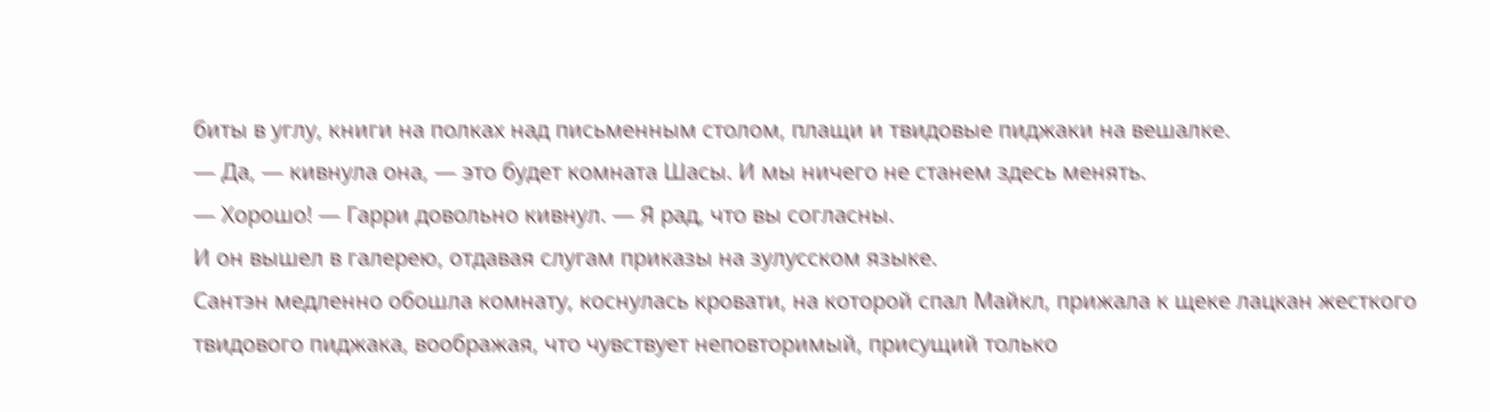биты в углу, книги на полках над письменным столом, плащи и твидовые пиджаки на вешалке.
— Да, — кивнула она, — это будет комната Шасы. И мы ничего не станем здесь менять.
— Хорошо! — Гарри довольно кивнул. — Я рад, что вы согласны.
И он вышел в галерею, отдавая слугам приказы на зулусском языке.
Сантэн медленно обошла комнату, коснулась кровати, на которой спал Майкл, прижала к щеке лацкан жесткого твидового пиджака, воображая, что чувствует неповторимый, присущий только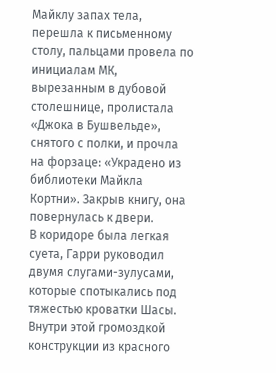Майклу запах тела, перешла к письменному столу, пальцами провела по инициалам МК, вырезанным в дубовой столешнице, пролистала «Джока в Бушвельде», снятого с полки, и прочла на форзаце: «Украдено из библиотеки Майкла Кортни». Закрыв книгу, она повернулась к двери.
В коридоре была легкая суета, Гарри руководил двумя слугами-зулусами, которые спотыкались под тяжестью кроватки Шасы. Внутри этой громоздкой конструкции из красного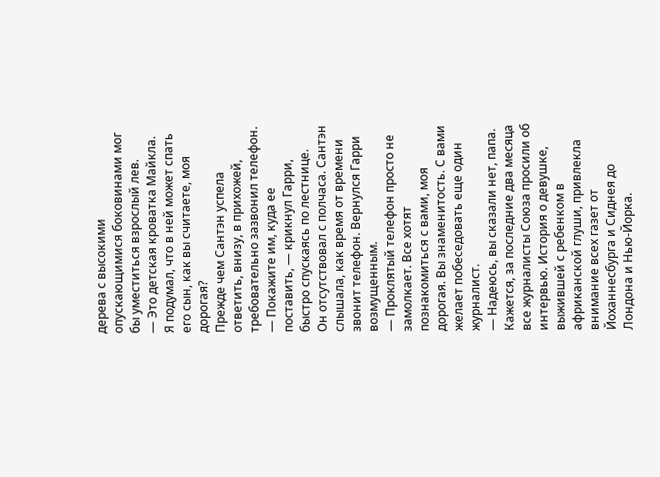дерева с высокими опускающимися боковинами мог бы уместиться взрослый лев.
— Это детская кроватка Майкла. Я подумал, что в ней может спать его сын, как вы считаете, моя дорогая?
Прежде чем Сантэн успела ответить, внизу, в прихожей, требовательно зазвонил телефон.
— Покажите им, куда ее поставить, — крикнул Гарри, быстро спускаясь по лестнице.
Он отсутствовал с полчаса. Сантэн слышала, как время от времени звонит телефон. Вернулся Гарри возмущенным.
— Проклятый телефон просто не замолкает. Все хотят познакомиться с вами, моя дорогая. Вы знаменитость. С вами желает побеседовать еще один журналист.
— Надеюсь, вы сказали нет, папа.
Кажется, за последние два месяца все журналисты Союза просили об интервью. История о девушке, выжившей с ребенком в африканской глуши, привлекла внимание всех газет от Йоханнесбурга и Сиднея до Лондона и Нью-Йорка.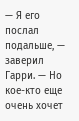— Я его послал подальше, — заверил Гарри. — Но кое-кто еще очень хочет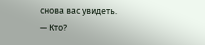снова вас увидеть.
— Кто?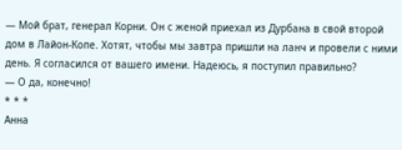— Мой брат, генерал Корни. Он с женой приехал из Дурбана в свой второй дом в Лайон-Копе. Хотят, чтобы мы завтра пришли на ланч и провели с ними день. Я согласился от вашего имени. Надеюсь, я поступил правильно?
— О да, конечно!
* * *
Анна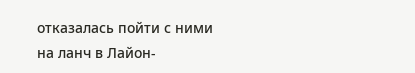отказалась пойти с ними на ланч в Лайон-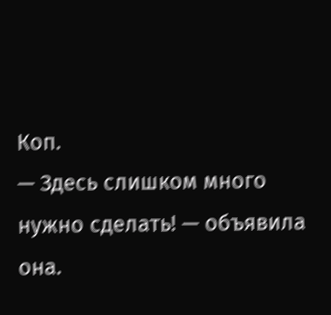Коп.
— Здесь слишком много нужно сделать! — объявила она.